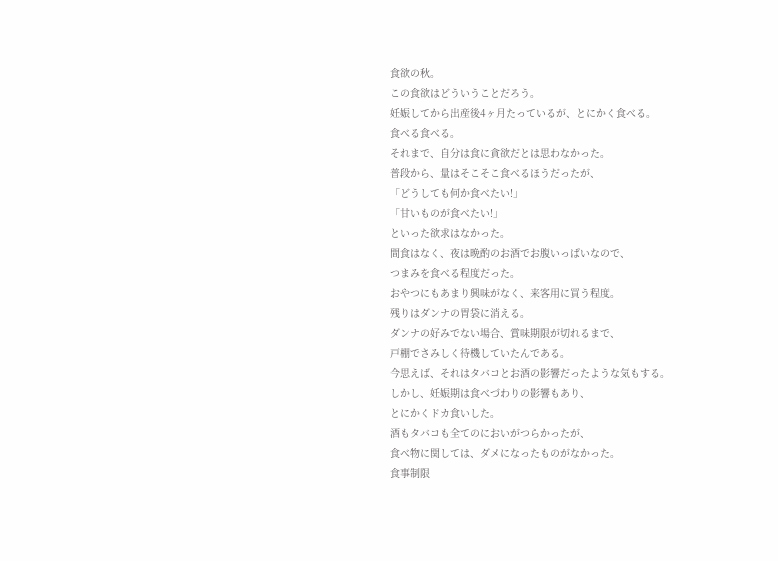食欲の秋。
この食欲はどういうことだろう。
妊娠してから出産後4ヶ月たっているが、とにかく食べる。
食べる食べる。
それまで、自分は食に貪欲だとは思わなかった。
普段から、量はそこそこ食べるほうだったが、
「どうしても何か食べたい!」
「甘いものが食べたい!」
といった欲求はなかった。
間食はなく、夜は晩酌のお酒でお腹いっぱいなので、
つまみを食べる程度だった。
おやつにもあまり興味がなく、来客用に買う程度。
残りはダンナの胃袋に消える。
ダンナの好みでない場合、賞味期限が切れるまで、
戸棚でさみしく待機していたんである。
今思えば、それはタバコとお酒の影響だったような気もする。
しかし、妊娠期は食べづわりの影響もあり、
とにかくドカ食いした。
酒もタバコも全てのにおいがつらかったが、
食べ物に関しては、ダメになったものがなかった。
食事制限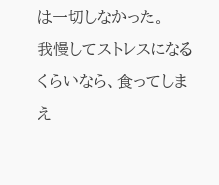は一切しなかった。
我慢してストレスになるくらいなら、食ってしまえ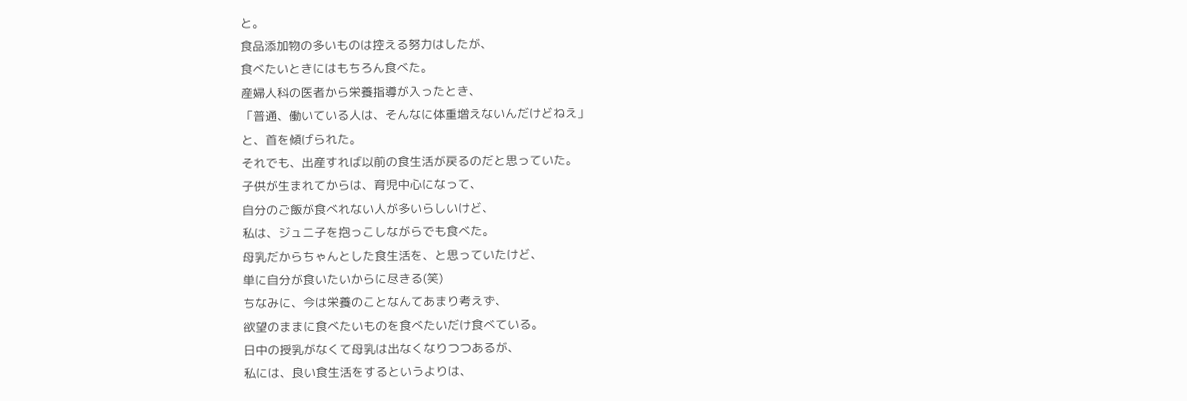と。
食品添加物の多いものは控える努力はしたが、
食べたいときにはもちろん食べた。
産婦人科の医者から栄養指導が入ったとき、
「普通、働いている人は、そんなに体重増えないんだけどねえ」
と、首を傾げられた。
それでも、出産すれば以前の食生活が戻るのだと思っていた。
子供が生まれてからは、育児中心になって、
自分のご飯が食べれない人が多いらしいけど、
私は、ジュニ子を抱っこしながらでも食べた。
母乳だからちゃんとした食生活を、と思っていたけど、
単に自分が食いたいからに尽きる(笑)
ちなみに、今は栄養のことなんてあまり考えず、
欲望のままに食べたいものを食べたいだけ食べている。
日中の授乳がなくて母乳は出なくなりつつあるが、
私には、良い食生活をするというよりは、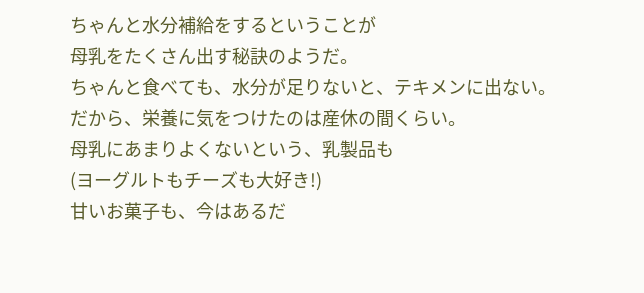ちゃんと水分補給をするということが
母乳をたくさん出す秘訣のようだ。
ちゃんと食べても、水分が足りないと、テキメンに出ない。
だから、栄養に気をつけたのは産休の間くらい。
母乳にあまりよくないという、乳製品も
(ヨーグルトもチーズも大好き!)
甘いお菓子も、今はあるだ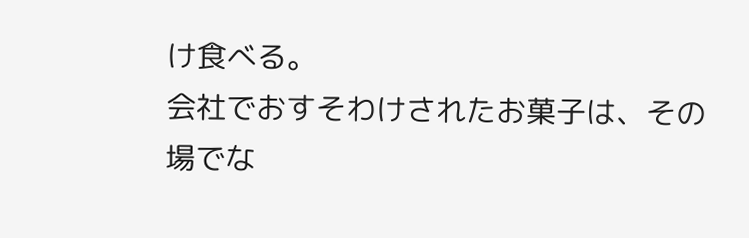け食べる。
会社でおすそわけされたお菓子は、その場でな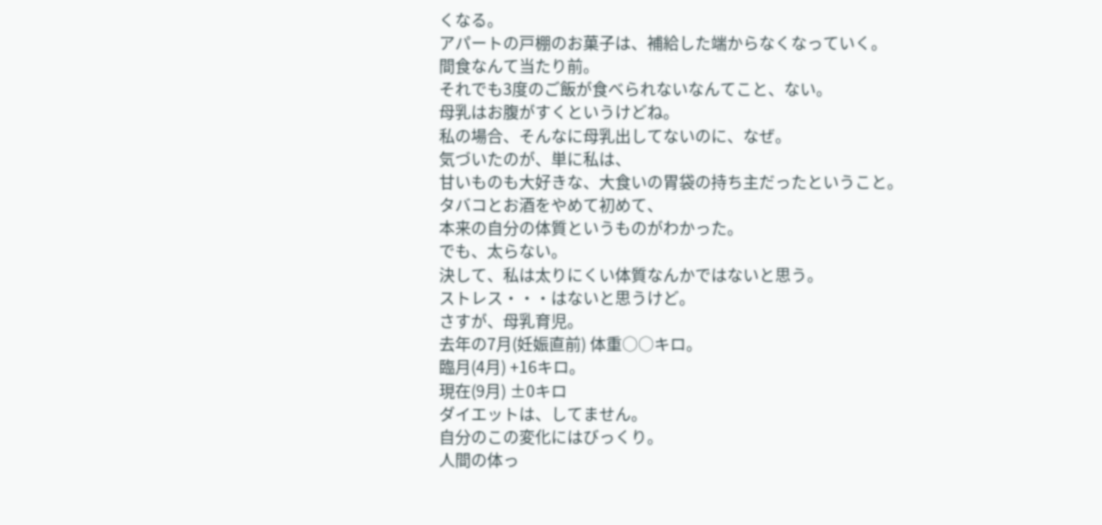くなる。
アパートの戸棚のお菓子は、補給した端からなくなっていく。
間食なんて当たり前。
それでも3度のご飯が食べられないなんてこと、ない。
母乳はお腹がすくというけどね。
私の場合、そんなに母乳出してないのに、なぜ。
気づいたのが、単に私は、
甘いものも大好きな、大食いの胃袋の持ち主だったということ。
タバコとお酒をやめて初めて、
本来の自分の体質というものがわかった。
でも、太らない。
決して、私は太りにくい体質なんかではないと思う。
ストレス・・・はないと思うけど。
さすが、母乳育児。
去年の7月(妊娠直前) 体重○○キロ。
臨月(4月) +16キロ。
現在(9月) ±0キロ
ダイエットは、してません。
自分のこの変化にはびっくり。
人間の体っ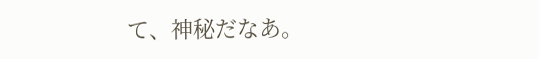て、神秘だなあ。